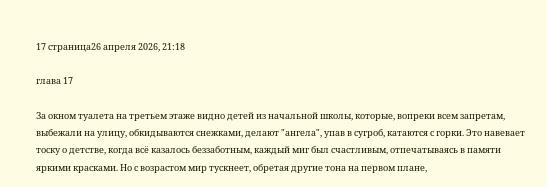17 страница26 апреля 2026, 21:18

глава 17

За окном туалета на третьем этаже видно детей из начальной школы, которые, вопреки всем запретам, выбежали на улицу, обкидываются снежками, делают "ангела", упав в сугроб, катаются с горки. Это навевает тоску о детстве, когда всë казалось беззаботным, каждый миг был счастливым, отпечатываясь в памяти яркими красками. Но с возрастом мир тускнеет, обретая другие тона на первом плане,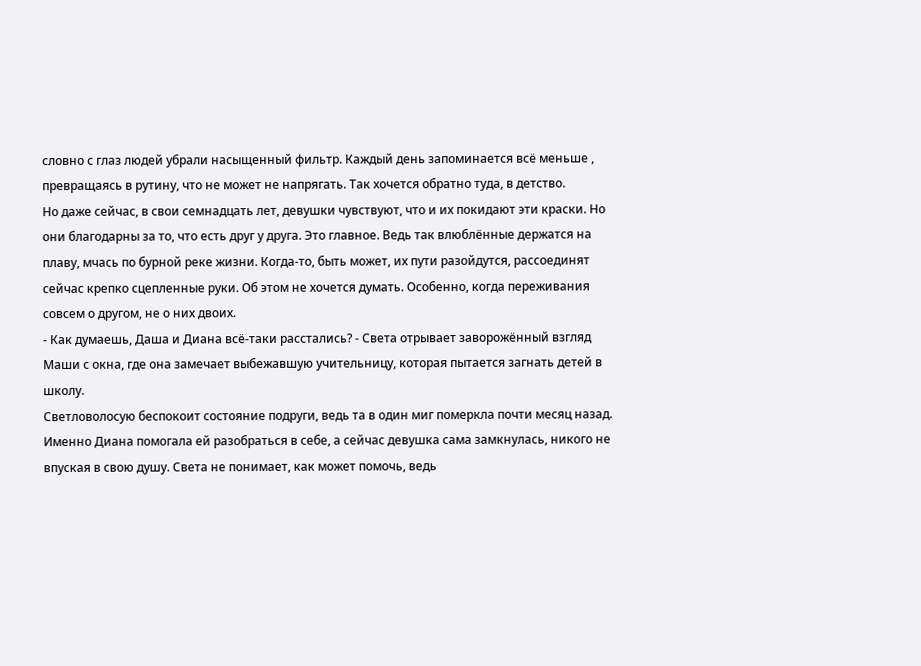словно с глаз людей убрали насыщенный фильтр. Каждый день запоминается всë меньше , превращаясь в рутину, что не может не напрягать. Так хочется обратно туда, в детство.
Но даже сейчас, в свои семнадцать лет, девушки чувствуют, что и их покидают эти краски. Но они благодарны за то, что есть друг у друга. Это главное. Ведь так влюблëнные держатся на плаву, мчась по бурной реке жизни. Когда-то, быть может, их пути разойдутся, рассоединят сейчас крепко сцепленные руки. Об этом не хочется думать. Особенно, когда переживания совсем о другом, не о них двоих.
- Как думаешь, Даша и Диана всë-таки расстались? - Света отрывает заворожëнный взгляд Маши с окна, где она замечает выбежавшую учительницу, которая пытается загнать детей в школу.
Светловолосую беспокоит состояние подруги, ведь та в один миг померкла почти месяц назад. Именно Диана помогала ей разобраться в себе, а сейчас девушка сама замкнулась, никого не впуская в свою душу. Света не понимает, как может помочь, ведь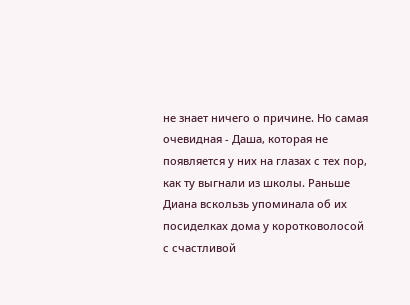не знает ничего о причине. Но самая очевидная - Даша, которая не появляется у них на глазах с тех пор, как ту выгнали из школы. Раньше Диана вскользь упоминала об их посиделках дома у коротковолосой с счастливой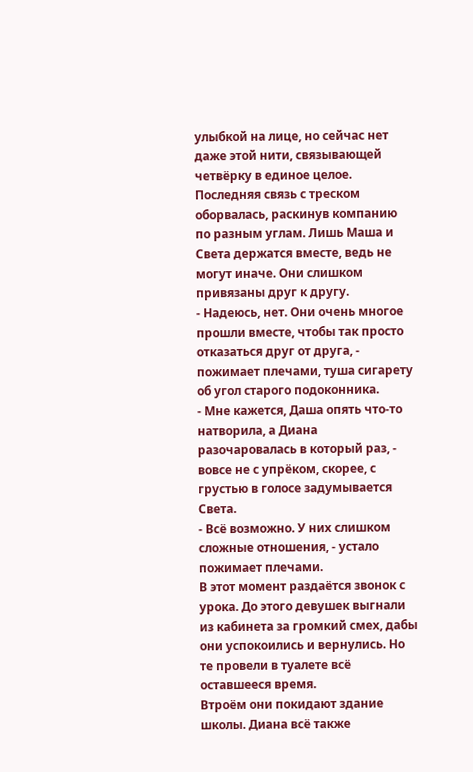улыбкой на лице, но сейчас нет даже этой нити, связывающей четвëрку в единое целое. Последняя связь с треском оборвалась, раскинув компанию по разным углам. Лишь Маша и Света держатся вместе, ведь не могут иначе. Они слишком привязаны друг к другу.
- Надеюсь, нет. Они очень многое прошли вместе, чтобы так просто отказаться друг от друга, - пожимает плечами, туша сигарету об угол старого подоконника.
- Мне кажется, Даша опять что-то натворила, а Диана разочаровалась в который раз, -  вовсе не с упрëком, скорее, с грустью в голосе задумывается Света.
- Всë возможно. У них слишком сложные отношения, - устало пожимает плечами.
В этот момент раздаëтся звонок с урока. До этого девушек выгнали из кабинета за громкий смех, дабы они успокоились и вернулись. Но те провели в туалете всë оставшееся время.
Втроëм они покидают здание школы. Диана всë также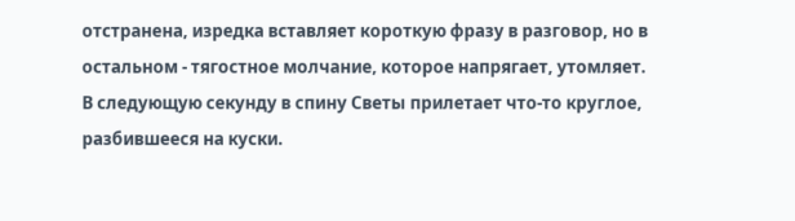отстранена, изредка вставляет короткую фразу в разговор, но в остальном - тягостное молчание, которое напрягает, утомляет.
В следующую секунду в спину Светы прилетает что-то круглое, разбившееся на куски.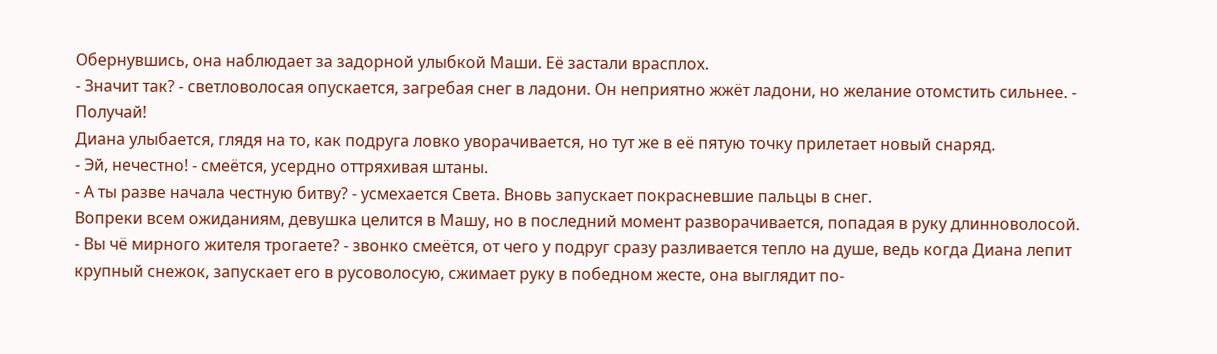Обернувшись, она наблюдает за задорной улыбкой Маши. Еë застали врасплох.
- Значит так? - светловолосая опускается, загребая снег в ладони. Он неприятно жжëт ладони, но желание отомстить сильнее. - Получай!
Диана улыбается, глядя на то, как подруга ловко уворачивается, но тут же в еë пятую точку прилетает новый снаряд.
- Эй, нечестно! - смеëтся, усердно оттряхивая штаны.
- А ты разве начала честную битву? - усмехается Света. Вновь запускает покрасневшие пальцы в снег.
Вопреки всем ожиданиям, девушка целится в Машу, но в последний момент разворачивается, попадая в руку длинноволосой.
- Вы чë мирного жителя трогаете? - звонко смеëтся, от чего у подруг сразу разливается тепло на душе, ведь когда Диана лепит крупный снежок, запускает его в русоволосую, сжимает руку в победном жесте, она выглядит по-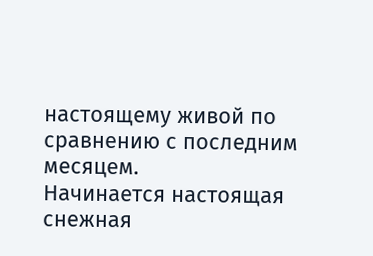настоящему живой по сравнению с последним месяцем.
Начинается настоящая снежная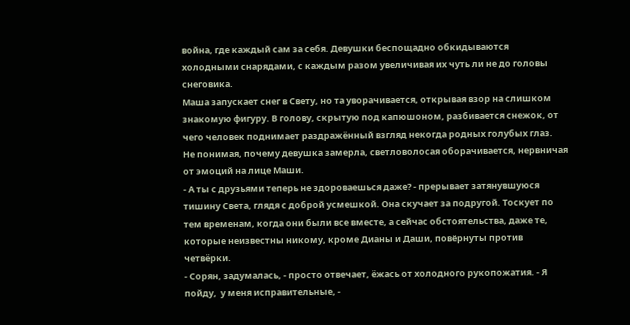война, где каждый сам за себя. Девушки беспощадно обкидываются холодными снарядами, с каждым разом увеличивая их чуть ли не до головы снеговика.
Маша запускает снег в Свету, но та уворачивается, открывая взор на слишком знакомую фигуру. В голову, скрытую под капюшоном, разбивается снежок, от чего человек поднимает раздражëнный взгляд некогда родных голубых глаз.
Не понимая, почему девушка замерла, светловолосая оборачивается, нервничая от эмоций на лице Маши.
- А ты с друзьями теперь не здороваешься даже? - прерывает затянувшуюся тишину Света, глядя с доброй усмешкой. Она скучает за подругой. Тоскует по тем временам, когда они были все вместе, а сейчас обстоятельства, даже те, которые неизвестны никому, кроме Дианы и Даши, повёрнуты против четвëрки.
- Сорян, задумалась, - просто отвечает, ëжась от холодного рукопожатия. - Я пойду,  у меня исправительные, -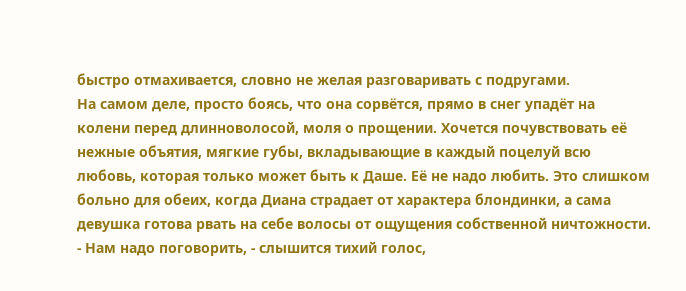быстро отмахивается, словно не желая разговаривать с подругами.
На самом деле, просто боясь, что она сорвëтся, прямо в снег упадëт на колени перед длинноволосой, моля о прощении. Хочется почувствовать еë нежные объятия, мягкие губы, вкладывающие в каждый поцелуй всю любовь, которая только может быть к Даше. Еë не надо любить. Это слишком больно для обеих, когда Диана страдает от характера блондинки, а сама девушка готова рвать на себе волосы от ощущения собственной ничтожности.
- Нам надо поговорить, - слышится тихий голос,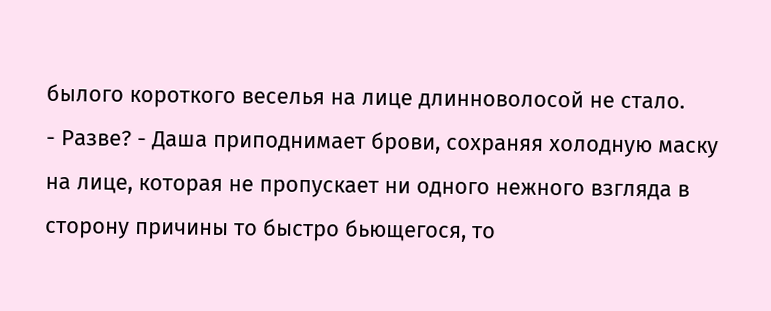былого короткого веселья на лице длинноволосой не стало.
- Разве? - Даша приподнимает брови, сохраняя холодную маску на лице, которая не пропускает ни одного нежного взгляда в сторону причины то быстро бьющегося, то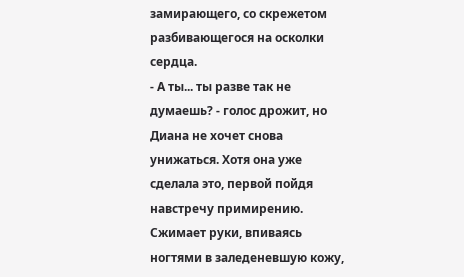замирающего, со скрежетом разбивающегося на осколки сердца.
- А ты... ты разве так не думаешь? - голос дрожит, но Диана не хочет снова унижаться. Хотя она уже сделала это, первой пойдя навстречу примирению. Сжимает руки, впиваясь ногтями в заледеневшую кожу,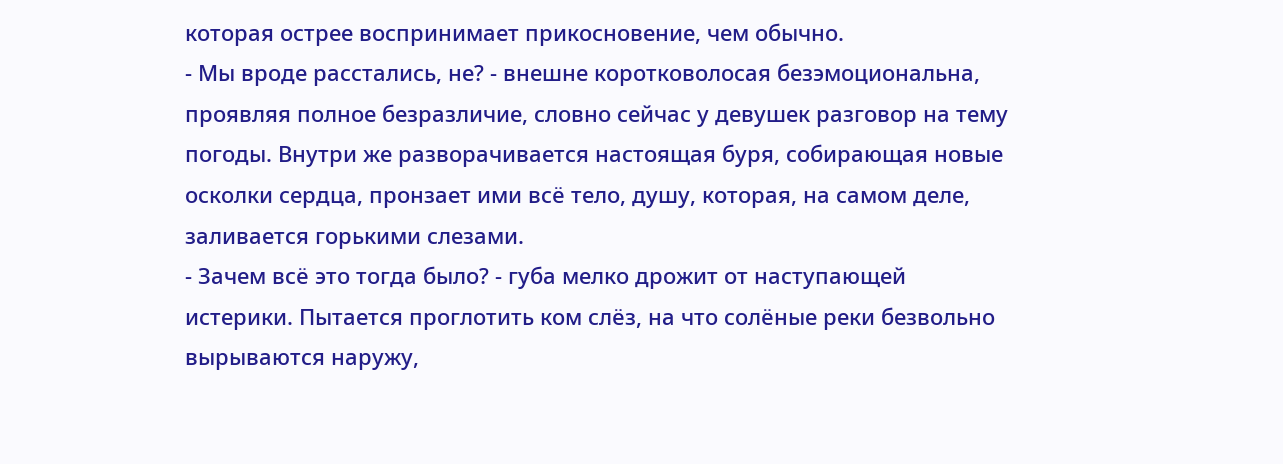которая острее воспринимает прикосновение, чем обычно.
- Мы вроде расстались, не? - внешне коротковолосая безэмоциональна, проявляя полное безразличие, словно сейчас у девушек разговор на тему погоды. Внутри же разворачивается настоящая буря, собирающая новые осколки сердца, пронзает ими всë тело, душу, которая, на самом деле, заливается горькими слезами.
- Зачем всë это тогда было? - губа мелко дрожит от наступающей истерики. Пытается проглотить ком слëз, на что солëные реки безвольно вырываются наружу,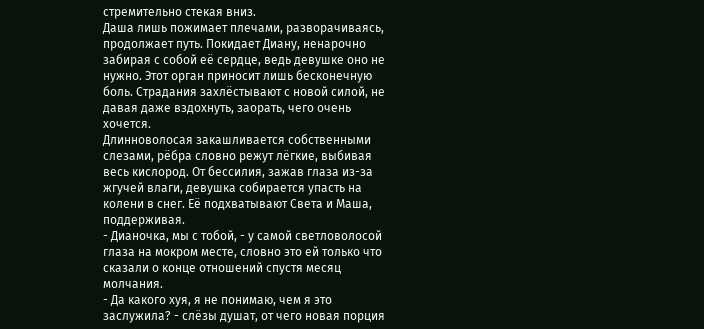стремительно стекая вниз.
Даша лишь пожимает плечами, разворачиваясь, продолжает путь. Покидает Диану, ненарочно забирая с собой еë сердце, ведь девушке оно не нужно. Этот орган приносит лишь бесконечную боль. Страдания захлëстывают с новой силой, не давая даже вздохнуть, заорать, чего очень хочется.
Длинноволосая закашливается собственными слезами, рëбра словно режут лëгкие, выбивая весь кислород. От бессилия, зажав глаза из-за жгучей влаги, девушка собирается упасть на колени в снег. Еë подхватывают Света и Маша, поддерживая.
- Дианочка, мы с тобой, - у самой светловолосой глаза на мокром месте, словно это ей только что сказали о конце отношений спустя месяц молчания.
- Да какого хуя, я не понимаю, чем я это заслужила? - слëзы душат, от чего новая порция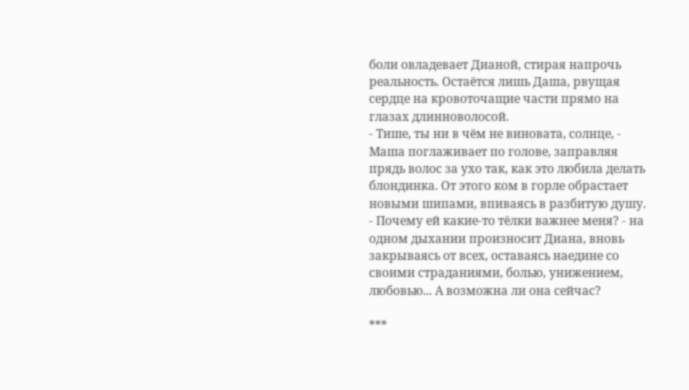боли овладевает Дианой, стирая напрочь реальность. Остаëтся лишь Даша, рвущая сердце на кровоточащие части прямо на глазах длинноволосой.
- Тише, ты ни в чëм не виновата, солнце, - Маша поглаживает по голове, заправляя прядь волос за ухо так, как это любила делать блондинка. От этого ком в горле обрастает новыми шипами, впиваясь в разбитую душу.
- Почему ей какие-то тëлки важнее меня? - на одном дыхании произносит Диана, вновь закрываясь от всех, оставаясь наедине со своими страданиями, болью, унижением, любовью... А возможна ли она сейчас?

***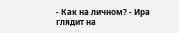- Как на личном? - Ира глядит на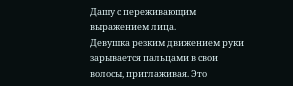Дашу с переживающим выражением лица.
Девушка резким движением руки зарывается пальцами в свои волосы, приглаживая. Это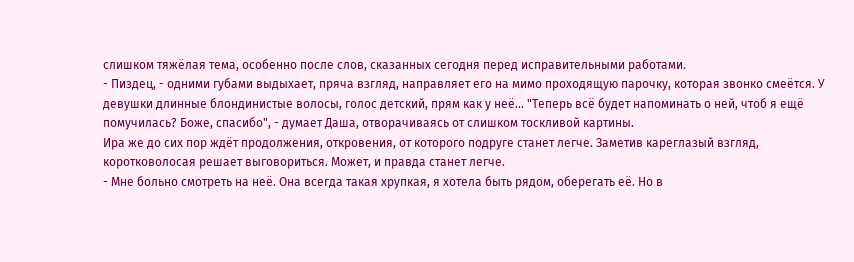слишком тяжëлая тема, особенно после слов, сказанных сегодня перед исправительными работами.
- Пиздец, - одними губами выдыхает, пряча взгляд, направляет его на мимо проходящую парочку, которая звонко смеëтся. У девушки длинные блондинистые волосы, голос детский, прям как у неë... "Теперь всë будет напоминать о ней, чтоб я ещë помучилась? Боже, спасибо", - думает Даша, отворачиваясь от слишком тоскливой картины.
Ира же до сих пор ждëт продолжения, откровения, от которого подруге станет легче. Заметив кареглазый взгляд, коротковолосая решает выговориться. Может, и правда станет легче.
- Мне больно смотреть на неë. Она всегда такая хрупкая, я хотела быть рядом, оберегать еë. Но в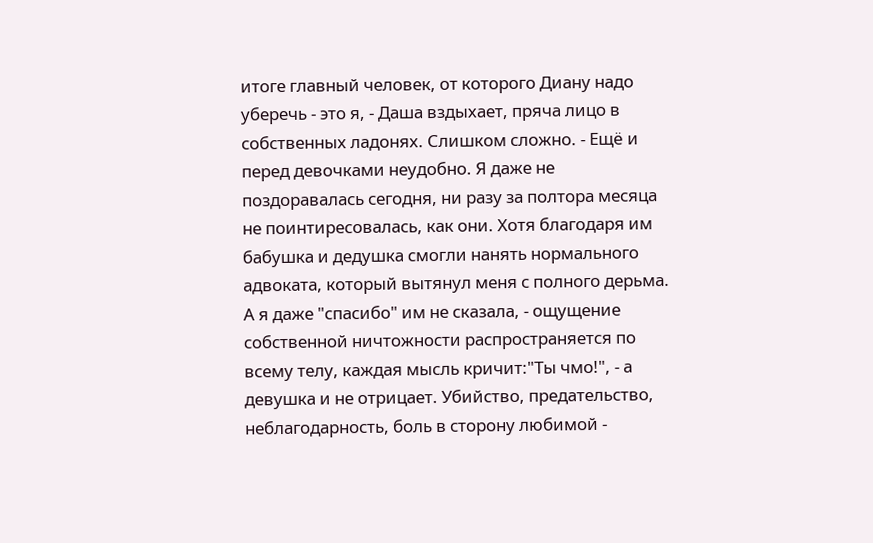итоге главный человек, от которого Диану надо уберечь - это я, - Даша вздыхает, пряча лицо в собственных ладонях. Слишком сложно. - Ещë и перед девочками неудобно. Я даже не поздоравалась сегодня, ни разу за полтора месяца не поинтиресовалась, как они. Хотя благодаря им бабушка и дедушка смогли нанять нормального адвоката, который вытянул меня с полного дерьма. А я даже "спасибо" им не сказала, - ощущение собственной ничтожности распространяется по всему телу, каждая мысль кричит:"Ты чмо!", - а девушка и не отрицает. Убийство, предательство, неблагодарность, боль в сторону любимой -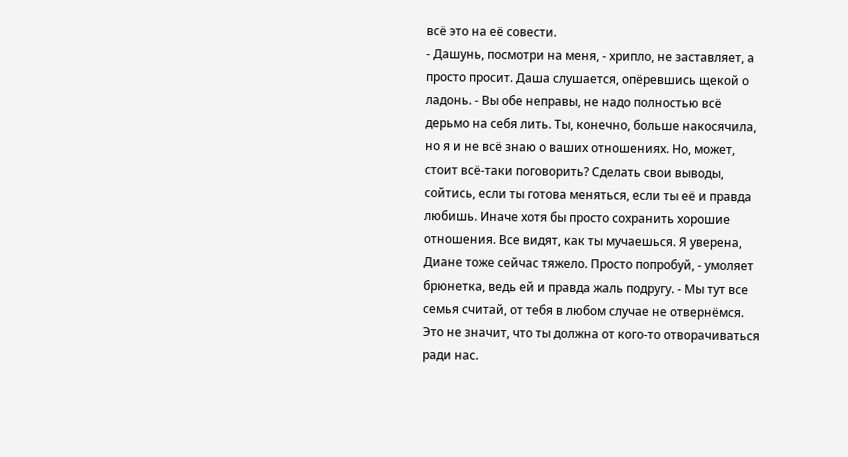всë это на еë совести.
- Дашунь, посмотри на меня, - хрипло, не заставляет, а просто просит. Даша слушается, опëревшись щекой о ладонь. - Вы обе неправы, не надо полностью всë дерьмо на себя лить. Ты, конечно, больше накосячила, но я и не всë знаю о ваших отношениях. Но, может, стоит всë-таки поговорить? Сделать свои выводы, сойтись, если ты готова меняться, если ты еë и правда любишь. Иначе хотя бы просто сохранить хорошие отношения. Все видят, как ты мучаешься. Я уверена, Диане тоже сейчас тяжело. Просто попробуй, - умоляет брюнетка, ведь ей и правда жаль подругу. - Мы тут все семья считай, от тебя в любом случае не отвернëмся. Это не значит, что ты должна от кого-то отворачиваться ради нас.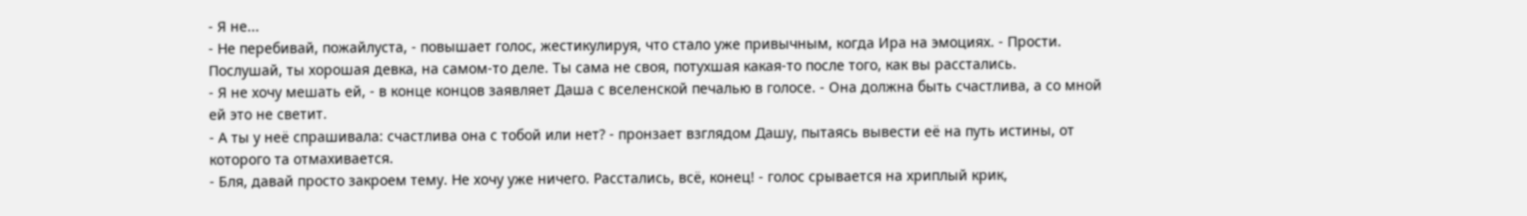- Я не...
- Не перебивай, пожайлуста, - повышает голос, жестикулируя, что стало уже привычным, когда Ира на эмоциях. - Прости. Послушай, ты хорошая девка, на самом-то деле. Ты сама не своя, потухшая какая-то после того, как вы расстались.
- Я не хочу мешать ей, - в конце концов заявляет Даша с вселенской печалью в голосе. - Она должна быть счастлива, а со мной ей это не светит.
- А ты у неë спрашивала: счастлива она с тобой или нет? - пронзает взглядом Дашу, пытаясь вывести еë на путь истины, от которого та отмахивается.
- Бля, давай просто закроем тему. Не хочу уже ничего. Расстались, всë, конец! - голос срывается на хриплый крик,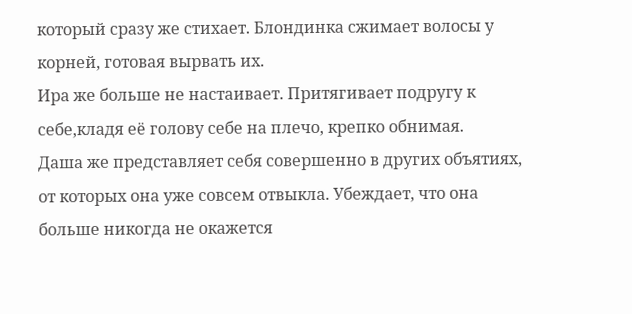который сразу же стихает. Блондинка сжимает волосы у корней, готовая вырвать их.
Ира же больше не настаивает. Притягивает подругу к себе,кладя еë голову себе на плечо, крепко обнимая.
Даша же представляет себя совершенно в других объятиях, от которых она уже совсем отвыкла. Убеждает, что она больше никогда не окажется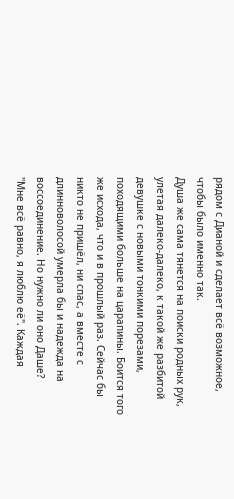рядом с Дианой и сделает всë возможное, чтобы было именно так.
Душа же сама тянется на поиски родных рук, улетая далеко-далеко, к такой же разбитой девушке с новыми тонкими порезами, походящими больше на царапины. Боится того же исхода, что и в прошлый раз. Сейчас бы никто не пришëл, ни спас, а вместе с длинноволосой умерла бы и надежда на воссоединение. Но нужно ли оно Даше?
"Мне всë равно, я люблю еë". Каждая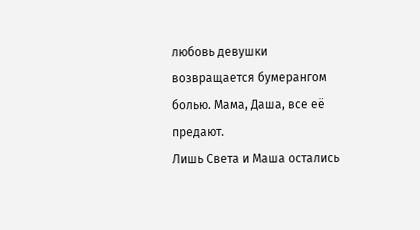любовь девушки возвращается бумерангом болью. Мама, Даша, все еë предают.
Лишь Света и Маша остались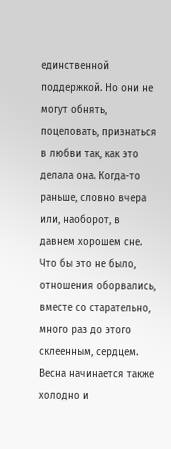единственной поддержкой. Но они не могут обнять, поцеловать, признаться в любви так, как это делала она. Когда-то раньше, словно вчера или, наоборот, в давнем хорошем сне. Что бы это не было, отношения оборвались, вместе со старательно, много раз до этого склеенным, сердцем.
Весна начинается также холодно и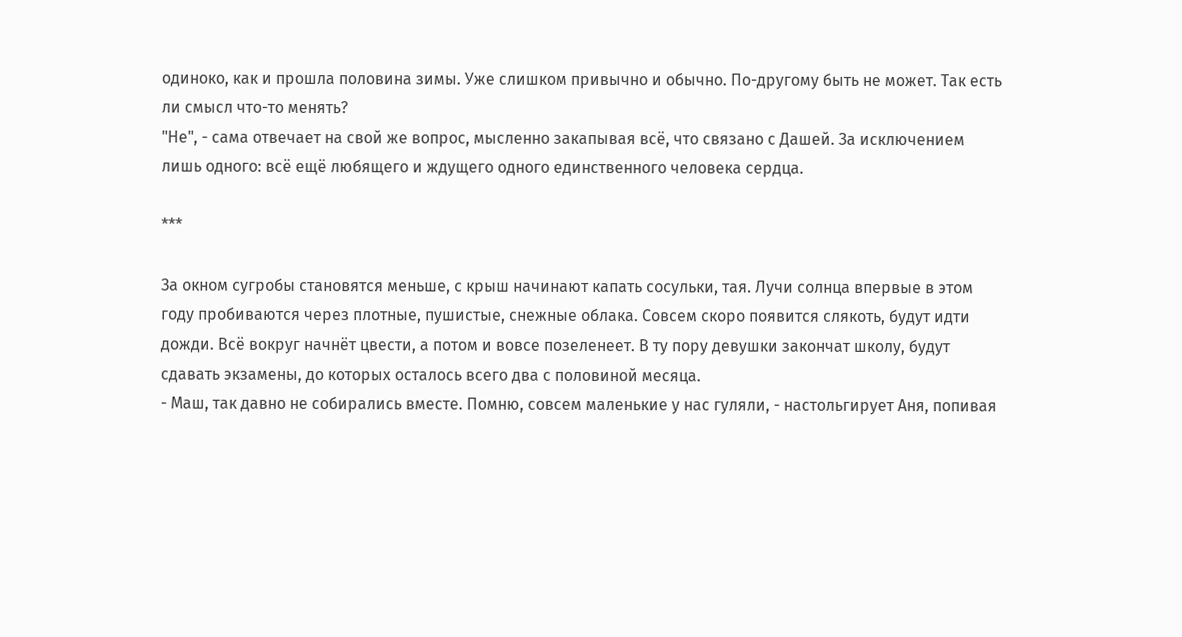одиноко, как и прошла половина зимы. Уже слишком привычно и обычно. По-другому быть не может. Так есть ли смысл что-то менять?
"Не", - сама отвечает на свой же вопрос, мысленно закапывая всë, что связано с Дашей. За исключением лишь одного: всë ещё любящего и ждущего одного единственного человека сердца.

***

За окном сугробы становятся меньше, с крыш начинают капать сосульки, тая. Лучи солнца впервые в этом году пробиваются через плотные, пушистые, снежные облака. Совсем скоро появится слякоть, будут идти дожди. Всë вокруг начнëт цвести, а потом и вовсе позеленеет. В ту пору девушки закончат школу, будут сдавать экзамены, до которых осталось всего два с половиной месяца.
- Маш, так давно не собирались вместе. Помню, совсем маленькие у нас гуляли, - настольгирует Аня, попивая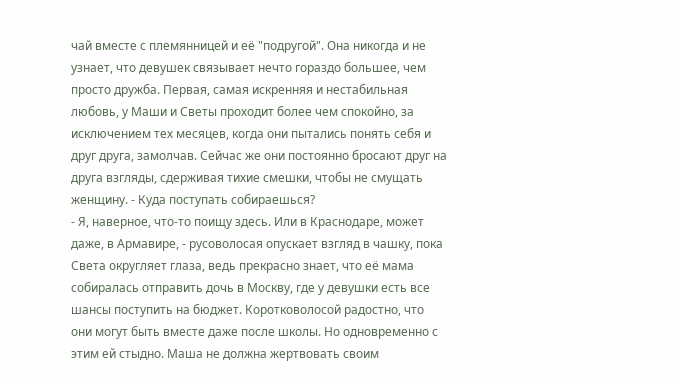чай вместе с племянницей и еë "подругой". Она никогда и не узнает, что девушек связывает нечто гораздо большее, чем просто дружба. Первая, самая искренняя и нестабильная любовь, у Маши и Светы проходит более чем спокойно, за исключением тех месяцев, когда они пытались понять себя и друг друга, замолчав. Сейчас же они постоянно бросают друг на друга взгляды, сдерживая тихие смешки, чтобы не смущать женщину. - Куда поступать собираешься?
- Я, наверное, что-то поищу здесь. Или в Краснодаре, может даже, в Армавире, - русоволосая опускает взгляд в чашку, пока Света округляет глаза, ведь прекрасно знает, что еë мама собиралась отправить дочь в Москву, где у девушки есть все шансы поступить на бюджет. Коротковолосой радостно, что они могут быть вместе даже после школы. Но одновременно с этим ей стыдно. Маша не должна жертвовать своим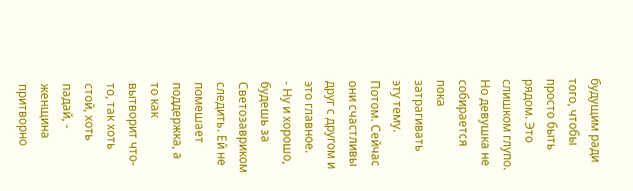будущим ради того, чтобы просто быть рядом. Это слишком глупо. Но девушка не собирается пока затрагивать эту тему. Потом. Сейчас они счастливы друг с другом и это главное.
- Ну и хорошо, будешь за Светозавриком следить. Ей не помешает поддержка, а то как вытворит что-то, так хоть стой, хоть падай, - женщина притворно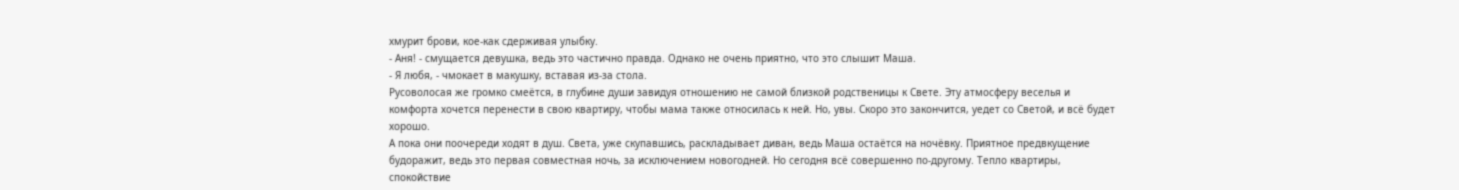хмурит брови, кое-как сдерживая улыбку.
- Аня! - смущается девушка, ведь это частично правда. Однако не очень приятно, что это слышит Маша.
- Я любя, - чмокает в макушку, вставая из-за стола.
Русоволосая же громко смеëтся, в глубине души завидуя отношению не самой близкой родственицы к Свете. Эту атмосферу веселья и комфорта хочется перенести в свою квартиру, чтобы мама также относилась к ней. Но, увы. Скоро это закончится, уедет со Светой, и всë будет хорошо.
А пока они поочереди ходят в душ. Света, уже скупавшись, раскладывает диван, ведь Маша остаëтся на ночëвку. Приятное предвкущение будоражит, ведь это первая совместная ночь, за исключением новогодней. Но сегодня всë совершенно по-другому. Тепло квартиры, спокойствие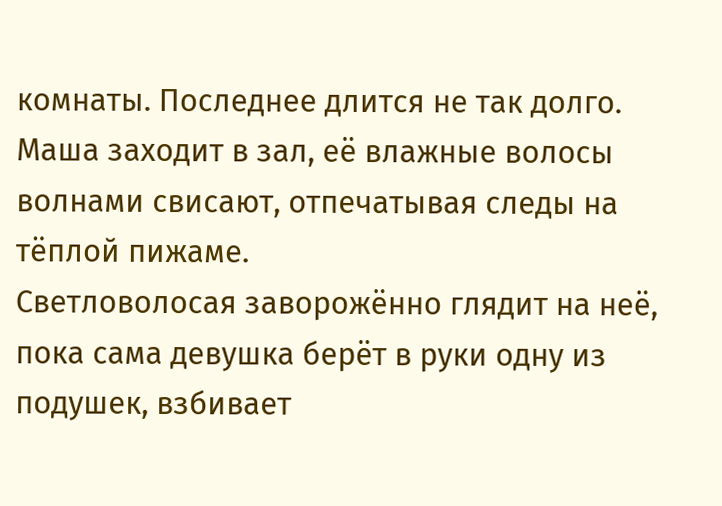комнаты. Последнее длится не так долго.
Маша заходит в зал, еë влажные волосы волнами свисают, отпечатывая следы на тëплой пижаме.
Светловолосая заворожëнно глядит на неë, пока сама девушка берëт в руки одну из подушек, взбивает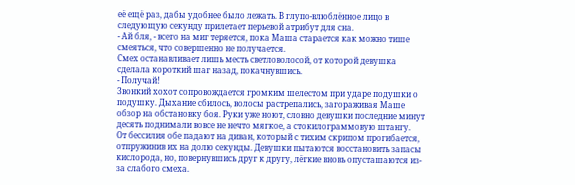еë ещë раз, дабы удобнее было лежать. В глупо-влюблëнное лицо в следующую секунду прилетает перьевой атрибут для сна.
- Ай бля, - всего на миг теряется, пока Маша старается как можно тише смеяться, что совершенно не получается.
Смех останавливает лишь месть светловолосой, от которой девушка сделала короткий шаг назад, покачнувшись.
- Получай!
Звонкий хохот сопровождается громким шелестом при ударе подушки о подушку. Дыхание сбилось, волосы растрепались, загораживая Маше обзор на обстановку боя. Руки уже ноют, словно девушки последние минут десять поднимали вовсе не нечто мягкое, а стокилограммовую штангу.
От бессилия обе падают на диван, который с тихим скрипом прогибается, отпружинив их на долю секунды. Девушки пытаются восстановить запасы кислорода, но, повернувшись друг к другу, лëгкие вновь опусташаются из-за слабого смеха.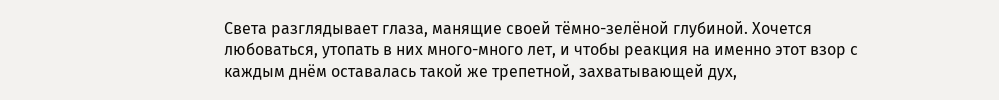Света разглядывает глаза, манящие своей тëмно-зелëной глубиной. Хочется любоваться, утопать в них много-много лет, и чтобы реакция на именно этот взор с каждым днëм оставалась такой же трепетной, захватывающей дух,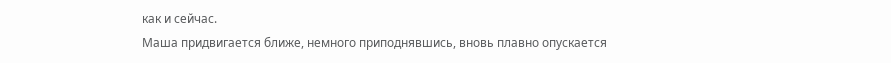как и сейчас.
Маша придвигается ближе, немного приподнявшись, вновь плавно опускается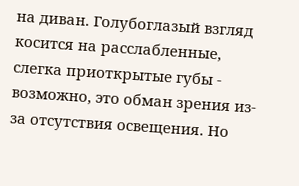на диван. Голубоглазый взгляд косится на расслабленные, слегка приоткрытые губы - возможно, это обман зрения из-за отсутствия освещения. Но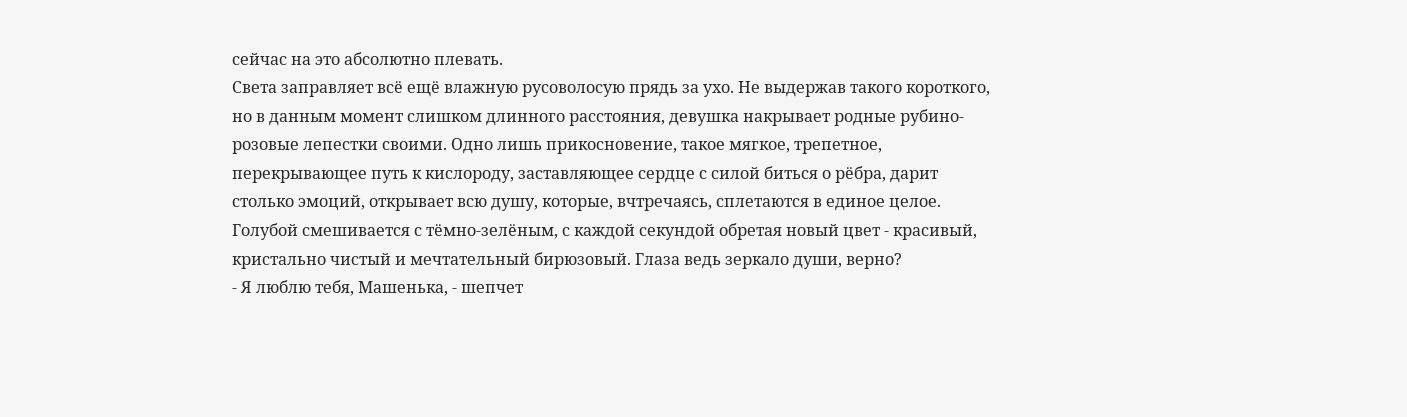сейчас на это абсолютно плевать.
Света заправляет всë ещë влажную русоволосую прядь за ухо. Не выдержав такого короткого, но в данным момент слишком длинного расстояния, девушка накрывает родные рубино-розовые лепестки своими. Одно лишь прикосновение, такое мягкое, трепетное, перекрывающее путь к кислороду, заставляющее сердце с силой биться о рëбра, дарит столько эмоций, открывает всю душу, которые, вчтречаясь, сплетаются в единое целое. Голубой смешивается с тëмно-зелëным, с каждой секундой обретая новый цвет - красивый, кристально чистый и мечтательный бирюзовый. Глаза ведь зеркало души, верно?
- Я люблю тебя, Машенька, - шепчет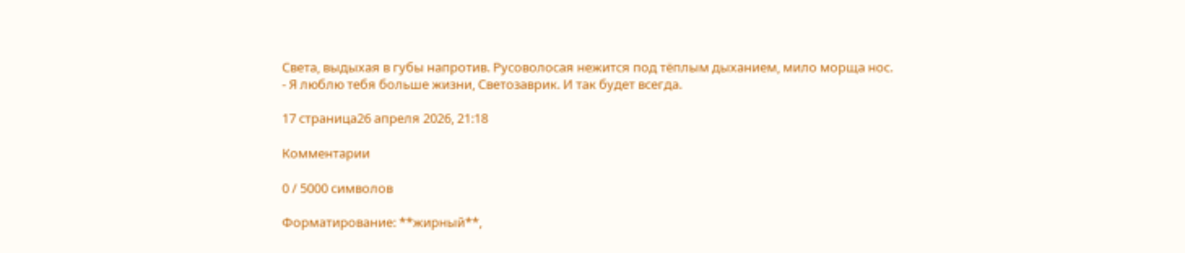Света, выдыхая в губы напротив. Русоволосая нежится под тëплым дыханием, мило морща нос.
- Я люблю тебя больше жизни, Светозаврик. И так будет всегда.

17 страница26 апреля 2026, 21:18

Комментарии

0 / 5000 символов

Форматирование: **жирный**,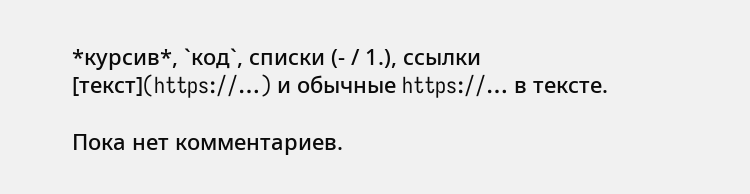*курсив*, `код`, списки (- / 1.), ссылки [текст](https://…) и обычные https://… в тексте.

Пока нет комментариев.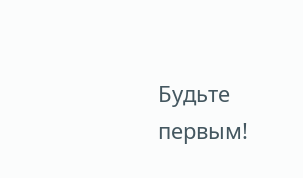Будьте первым!